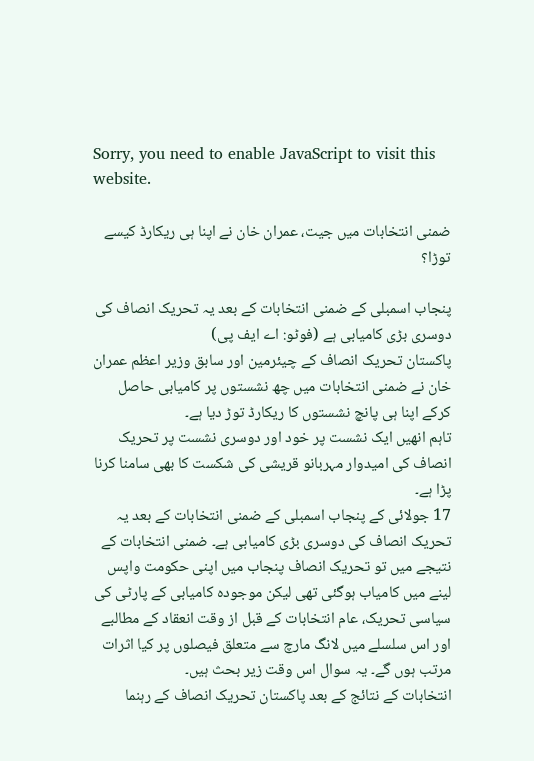Sorry, you need to enable JavaScript to visit this website.

ضمنی انتخابات میں جیت، عمران خان نے اپنا ہی ریکارڈ کیسے توڑا؟

پنجاب اسمبلی کے ضمنی انتخابات کے بعد یہ تحریک انصاف کی دوسری بڑی کامیابی ہے (فوٹو: اے ایف پی)
پاکستان تحریک انصاف کے چیئرمین اور سابق وزیر اعظم عمران خان نے ضمنی انتخابات میں چھ نشستوں پر کامیابی حاصل کرکے اپنا ہی پانچ نشستوں کا ریکارڈ توڑ دیا ہے۔
تاہم انھیں ایک نشست پر خود اور دوسری نشست پر تحریک انصاف کی امیدوار مہربانو قریشی کی شکست کا بھی سامنا کرنا پڑا ہے۔
17 جولائی کے پنجاب اسمبلی کے ضمنی انتخابات کے بعد یہ تحریک انصاف کی دوسری بڑی کامیابی ہے۔ ضمنی انتخابات کے نتیجے میں تو تحریک انصاف پنجاب میں اپنی حکومت واپس لینے میں کامیاب ہوگئی تھی لیکن موجودہ کامیابی کے پارٹی کی سیاسی تحریک، عام انتخابات کے قبل از وقت انعقاد کے مطالبے  اور اس سلسلے میں لانگ مارچ سے متعلق فیصلوں پر کیا اثرات مرتب ہوں گے۔ یہ سوال اس وقت زیر بحث ہیں۔
انتخابات کے نتائج کے بعد پاکستان تحریک انصاف کے رہنما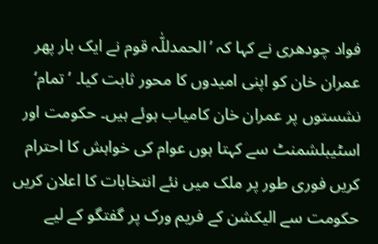فواد چودھری نے کہا کہ ’الحمدللّٰہ قوم نے ایک بار پھر عمران خان کو اپنی امیدوں کا محور ثابت کیا۔ ’تمام‘ نشستوں پر عمران خان کامیاب ہوئے ہیں۔ حکومت اور اسٹیبلشمنٹ سے کہتا ہوں عوام کی خواہش کا احترام کریں فوری طور پر ملک میں نئے انتخابات کا اعلان کریں حکومت سے الیکشن کے فریم ورک پر گفتگو کے لیے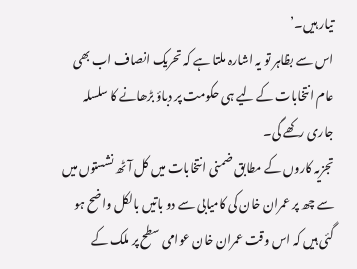تیار ہیں۔’
اس سے بظاہر تو یہ اشارہ ملتا ہے کہ تحریک انصاف اب بھی عام انتخابات کے لیے ہی حکومت پر دباؤ بڑھانے کا سلسلہ جاری رکھے گی۔
تجزیہ کاروں کے مطابق ضمنی انتخابات میں کل آٹھ نشستوں میں سے چھ پر عمران خان کی کامیابی سے دو باتیں بالکل واضح ہو گئی ہیں کہ اس وقت عمران خان عوامی سطح پر ملک کے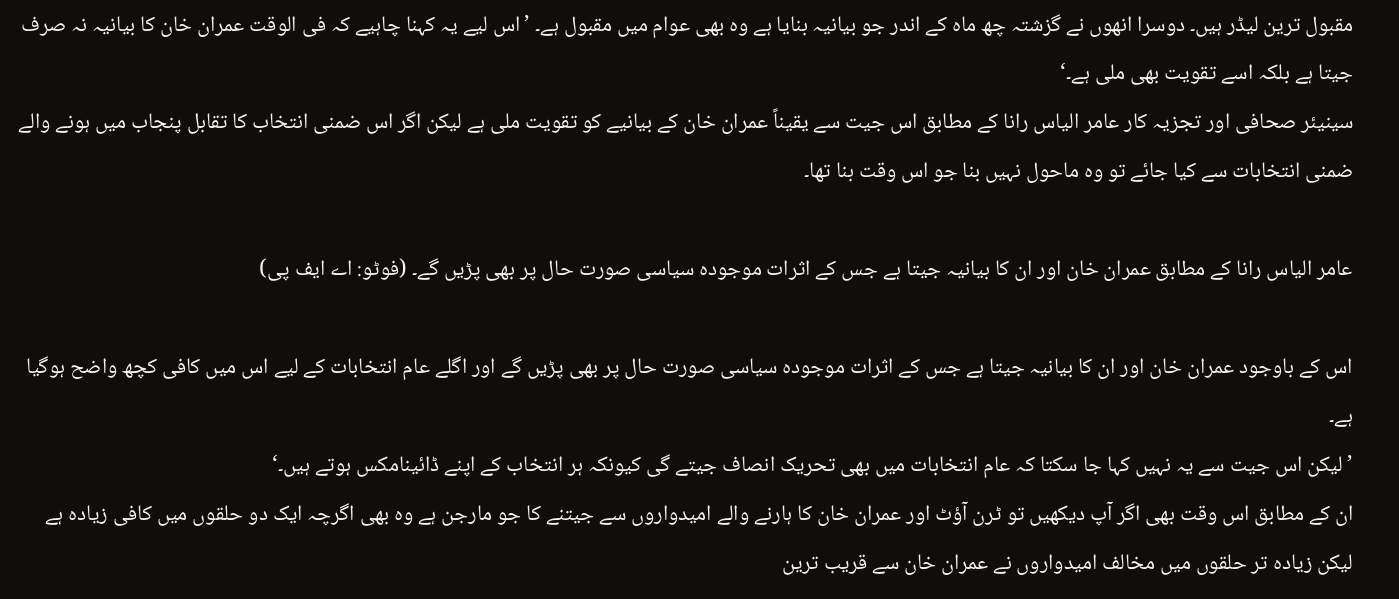مقبول ترین لیڈر ہیں۔ دوسرا انھوں نے گزشتہ چھ ماہ کے اندر جو بیانیہ بنایا ہے وہ بھی عوام میں مقبول ہے۔ ’اس لیے یہ کہنا چاہیے کہ فی الوقت عمران خان کا بیانیہ نہ صرف جیتا ہے بلکہ اسے تقویت بھی ملی ہے۔‘
سینیئر صحافی اور تجزیہ کار عامر الیاس رانا کے مطابق اس جیت سے یقیناً عمران خان کے بیانیے کو تقویت ملی ہے لیکن اگر اس ضمنی انتخاب کا تقابل پنجاب میں ہونے والے ضمنی انتخابات سے کیا جائے تو وہ ماحول نہیں بنا جو اس وقت بنا تھا۔

عامر الیاس رانا کے مطابق عمران خان اور ان کا بیانیہ جیتا ہے جس کے اثرات موجودہ سیاسی صورت حال پر بھی پڑیں گے۔ (فوٹو: اے ایف پی)

اس کے باوجود عمران خان اور ان کا بیانیہ جیتا ہے جس کے اثرات موجودہ سیاسی صورت حال پر بھی پڑیں گے اور اگلے عام انتخابات کے لیے اس میں کافی کچھ واضح ہوگیا ہے۔
’لیکن اس جیت سے یہ نہیں کہا جا سکتا کہ عام انتخابات میں بھی تحریک انصاف جیتے گی کیونکہ ہر انتخاب کے اپنے ڈائینامکس ہوتے ہیں۔‘
ان کے مطابق اس وقت بھی اگر آپ دیکھیں تو ٹرن آؤٹ اور عمران خان کا ہارنے والے امیدواروں سے جیتنے کا جو مارجن ہے وہ بھی اگرچہ ایک دو حلقوں میں کافی زیادہ ہے لیکن زیادہ تر حلقوں میں مخالف امیدواروں نے عمران خان سے قریب ترین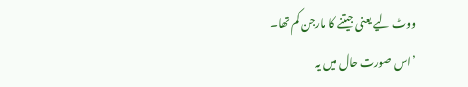ووٹ لیے یعنی جیتنے کا مارجن کم تھا۔
’اس صورت حال میں یہ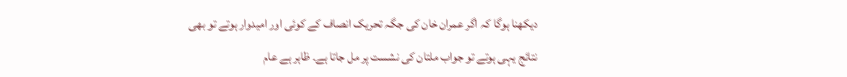دیکھنا ہوگا کہ اگر عمران خان کی جگہ تحریک انصاف کے کوئی اور امیدوار ہوتے تو بھی نتائج یہی ہوتے تو جواب ملتان کی نشست پر مل جاتا ہے۔ ظاہر ہے عام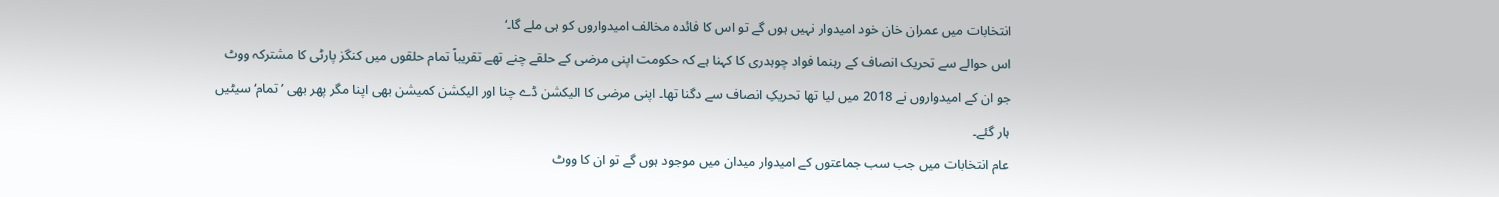انتخابات میں عمران خان خود امیدوار نہیں ہوں گے تو اس کا فائدہ مخالف امیدواروں کو ہی ملے گا۔‘
اس حوالے سے تحریک انصاف کے رہنما فواد چوہدری کا کہنا ہے کہ حکومت اپنی مرضی کے حلقے چنے تھے تقریباً تمام حلقوں میں کنگز پارٹی کا مشترکہ ووٹ جو ان کے امیدواروں نے 2018 میں لیا تھا تحریکِ انصاف سے دگنا تھا۔ اپنی مرضی کا الیکشن ڈے چنا اور الیکشن کمیشن بھی اپنا مگر پھر بھی ’تمام‘ سیٹیں ہار گئے۔
عام انتخابات میں جب سب جماعتوں کے امیدوار میدان میں موجود ہوں گے تو ان کا ووٹ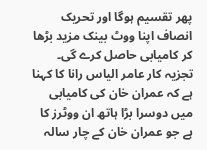پھر تقسیم ہوگا اور تحریک انصاف اپنا ووٹ بینک مزید بڑھا کر کامیابی حاصل کرے گی۔
تجزیہ کار عامر الیاس رانا کا کہنا ہے کہ عمران خان کی کامیابی میں دوسرا بڑا ہاتھ ان ووٹرز کا ہے جو عمران خان کے چار سالہ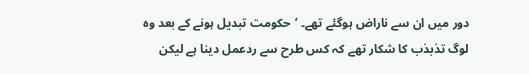دور میں ان سے ناراض ہوگئے تھے۔ ’حکومت تبدیل ہونے کے بعد وہ لوگ تذبذب کا شکار تھے کہ کس طرح سے ردعمل دینا ہے لیکن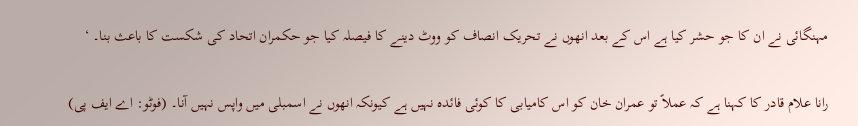مہنگائی نے ان کا جو حشر کیا ہے اس کے بعد انھوں نے تحریک انصاف کو ووٹ دینے کا فیصلہ کیا جو حکمران اتحاد کی شکست کا باعث بنا۔ ‘

رانا علام قادر کا کہنا ہے کہ عملاً تو عمران خان کو اس کامیابی کا کوئی فائدہ نہیں ہے کیونکہ انھوں نے اسمبلی میں واپس نہیں آنا۔ (فوٹو: اے ایف پی)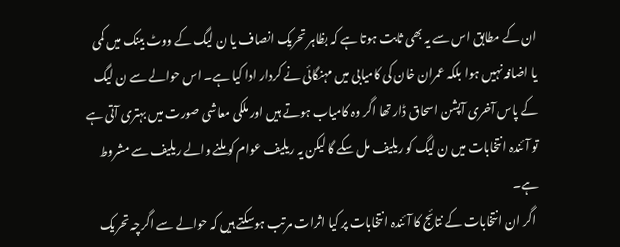ان کے مطابق اس سے یہ بھی ثابت ہوتا ہے کہ بظاہر تحریک انصاف یا ن لیگ کے ووٹ بینک میں کمی یا اضافہ نہیں ہوا بلکہ عمران خان کی کامیابی میں مہنگائی نے کردار ادا کیا ہے۔ اس حوالے سے ن لیگ کے پاس آخری آپشن اسحاق ڈار تھا اگر وہ کامیاب ہوتے ہیں اور ملکی معاشی صورت میں بہتری آتی ہے تو آئندہ انتخابات میں ن لیگ کو ریلیف مل سکے گا لیکن یہ ریلیف عوام کو ملنے والے ریلیف سے مشروط ہے۔
 اگر ان انتخابات کے نتائج کا آئندہ انتخابات پر کیا اثرات مرتب ہوسکتے ہیں کہ حوالے سے اگرچہ تحریک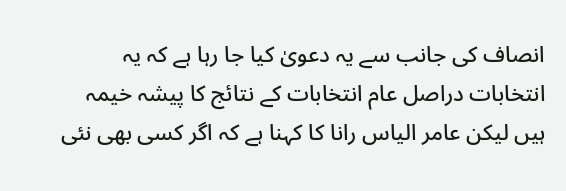انصاف کی جانب سے یہ دعویٰ کیا جا رہا ہے کہ یہ انتخابات دراصل عام انتخابات کے نتائج کا پیشہ خیمہ ہیں لیکن عامر الیاس رانا کا کہنا ہے کہ اگر کسی بھی نئی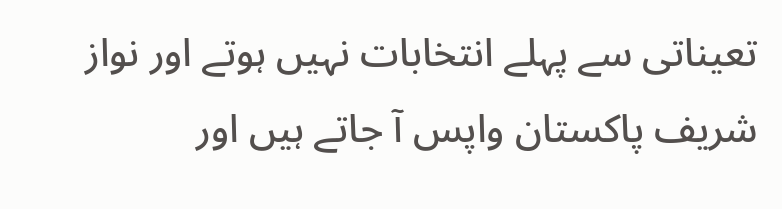تعیناتی سے پہلے انتخابات نہیں ہوتے اور نواز شریف پاکستان واپس آ جاتے ہیں اور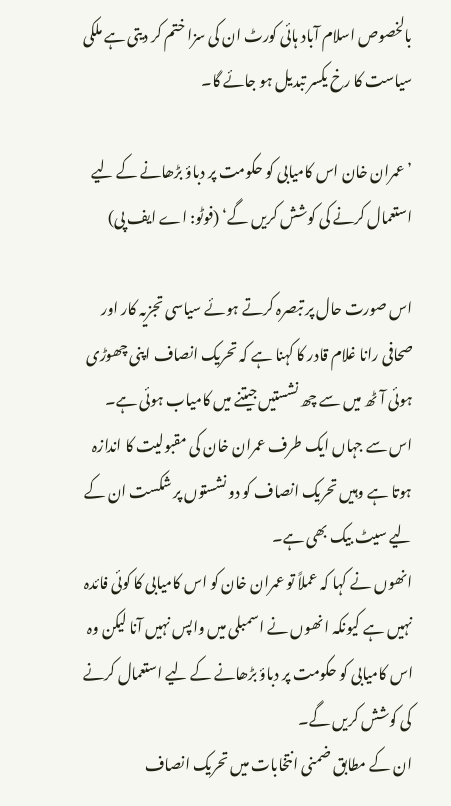بالخصوص اسلام آباد ہائی کورٹ ان کی سزا ختم کر دیتی ہے ملکی سیاست کا رخ یکسر تبدیل ہو جائے گا۔

’عمران خان اس کامیابی کو حکومت پر دباؤ بڑھانے کے لیے استعمال کرنے کی کوشش کریں گے‘ (فوٹو: اے ایف پی)

اس صورت حال پر تبصرہ کرتے ہوئے سیاسی تجزیہ کار اور صحافی رانا غلام قادر کا کہنا ہے کہ تحریک انصاف اپنی چھوڑی ہوئی آٹھ میں سے چھ نشستیں جیتنے میں کامیاب ہوئی ہے۔
اس سے جہاں ایک طرف عمران خان کی مقبولیت کا اندازہ ہوتا ہے وہیں تحریک انصاف کو دو نشستوں پر شکست ان کے لیے سیٹ بیک بھی ہے۔
انھوں نے کہا کہ عملاً تو عمران خان کو اس کامیابی کا کوئی فائدہ نہیں ہے کیونکہ انھوں نے اسمبلی میں واپس نہیں آنا لیکن وہ اس کامیابی کو حکومت پر دباؤ بڑھانے کے لیے استعمال کرنے کی کوشش کریں گے۔
ان کے مطابق ضمنی انتخابات میں تحریک انصاف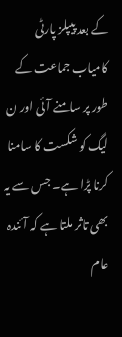کے بعد پیپلز پارٹی کامیاب جماعت کے طور پر سامنے آئی اور ن لیگ کو شکست کا سامنا کرنا پڑا ہے۔ جس سے یہ بھی تاثر ملتا ہے کہ آئندہ عام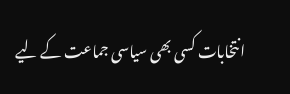انتخابات کسی بھی سیاسی جماعت کے لیے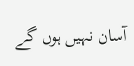آسان نہیں ہوں گے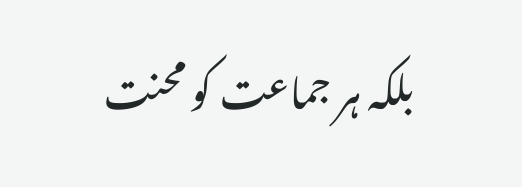بلکہ ہر جماعت کو محنت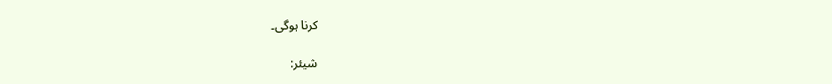کرنا ہوگی۔

شیئر: